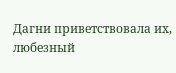Дагни приветствовала их, любезный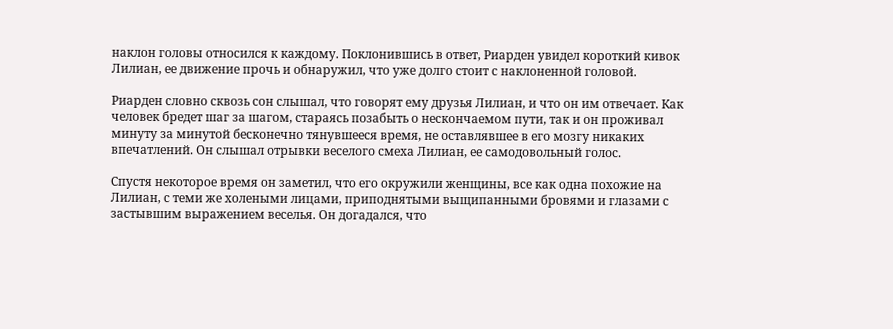наклон головы относился к каждому. Поклонившись в ответ, Риарден увидел короткий кивок Лилиан, ее движение прочь и обнаружил, что уже долго стоит с наклоненной головой.

Риарден словно сквозь сон слышал, что говорят ему друзья Лилиан, и что он им отвечает. Как человек бредет шаг за шагом, стараясь позабыть о нескончаемом пути, так и он проживал минуту за минутой бесконечно тянувшееся время, не оставлявшее в его мозгу никаких впечатлений. Он слышал отрывки веселого смеха Лилиан, ее самодовольный голос.

Спустя некоторое время он заметил, что его окружили женщины, все как одна похожие на Лилиан, с теми же холеными лицами, приподнятыми выщипанными бровями и глазами с застывшим выражением веселья. Он догадался, что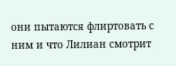они пытаются флиртовать с ним и что Лилиан смотрит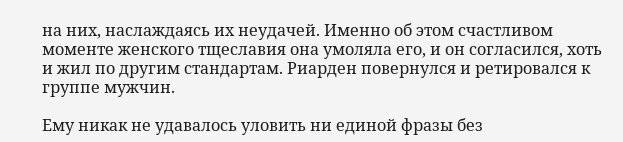на них, наслаждаясь их неудачей. Именно об этом счастливом моменте женского тщеславия она умоляла его, и он согласился, хоть и жил по другим стандартам. Риарден повернулся и ретировался к группе мужчин.

Ему никак не удавалось уловить ни единой фразы без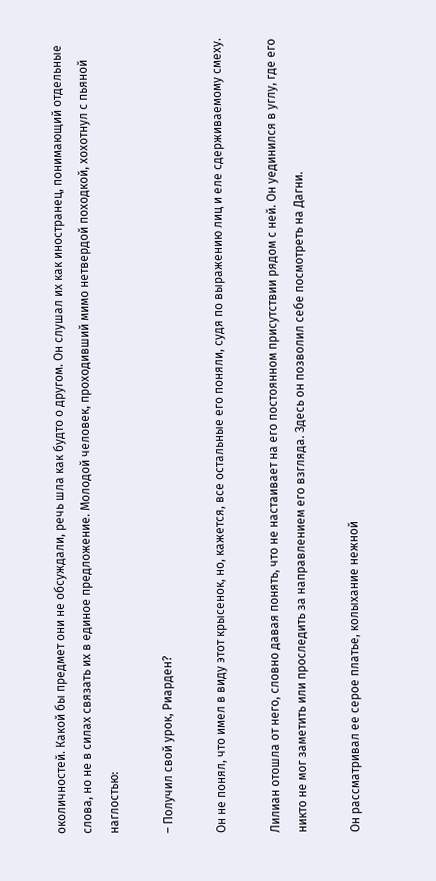околичностей. Какой бы предмет они не обсуждали, речь шла как будто о другом. Он слушал их как иностранец, понимающий отдельные слова, но не в силах связать их в единое предложение. Молодой человек, проходивший мимо нетвердой походкой, хохотнул с пьяной наглостью:

– Получил свой урок, Риарден?

Он не понял, что имел в виду этот крысенок, но, кажется, все остальные его поняли, судя по выражению лиц и еле сдерживаемому смеху.

Лилиан отошла от него, словно давая понять, что не настаивает на его постоянном присутствии рядом с ней. Он уединился в углу, где его никто не мог заметить или проследить за направлением его взгляда. Здесь он позволил себе посмотреть на Дагни.

Он рассматривал ее серое платье, колыхание нежной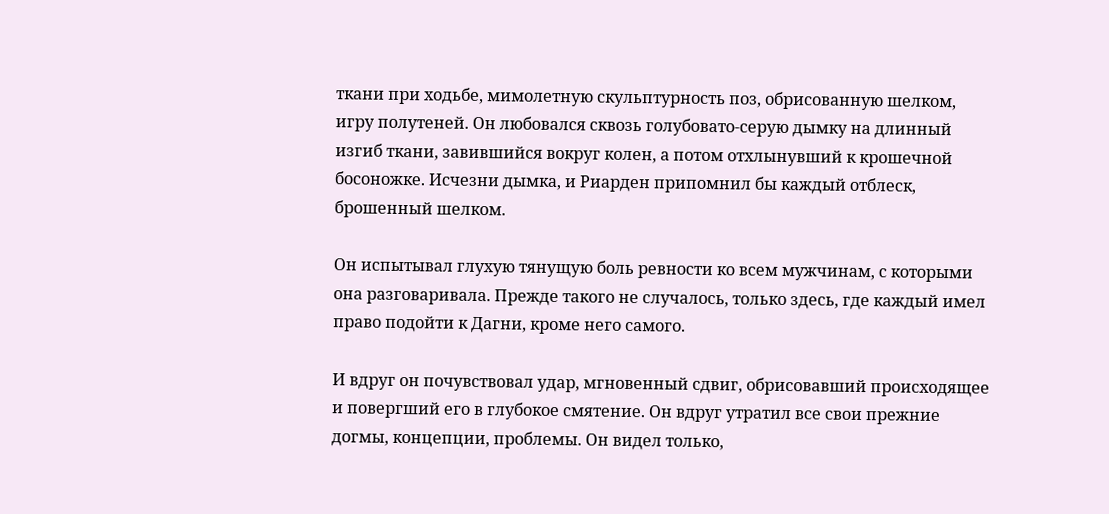ткани при ходьбе, мимолетную скульптурность поз, обрисованную шелком, игру полутеней. Он любовался сквозь голубовато-серую дымку на длинный изгиб ткани, завившийся вокруг колен, а потом отхлынувший к крошечной босоножке. Исчезни дымка, и Риарден припомнил бы каждый отблеск, брошенный шелком.

Он испытывал глухую тянущую боль ревности ко всем мужчинам, с которыми она разговаривала. Прежде такого не случалось, только здесь, где каждый имел право подойти к Дагни, кроме него самого.

И вдруг он почувствовал удар, мгновенный сдвиг, обрисовавший происходящее и повергший его в глубокое смятение. Он вдруг утратил все свои прежние догмы, концепции, проблемы. Он видел только,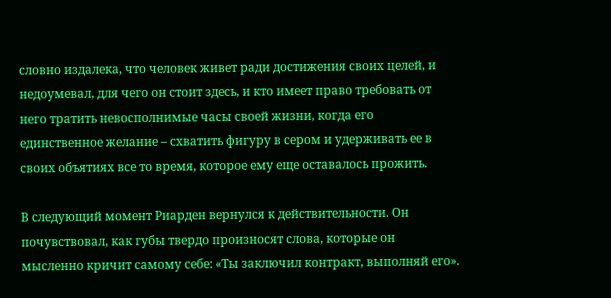словно издалека, что человек живет ради достижения своих целей, и недоумевал, для чего он стоит здесь, и кто имеет право требовать от него тратить невосполнимые часы своей жизни, когда его единственное желание – схватить фигуру в сером и удерживать ее в своих объятиях все то время, которое ему еще оставалось прожить.

В следующий момент Риарден вернулся к действительности. Он почувствовал, как губы твердо произносят слова, которые он мысленно кричит самому себе: «Ты заключил контракт, выполняй его».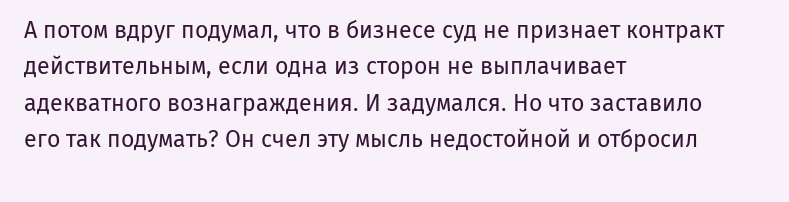А потом вдруг подумал, что в бизнесе суд не признает контракт действительным, если одна из сторон не выплачивает адекватного вознаграждения. И задумался. Но что заставило его так подумать? Он счел эту мысль недостойной и отбросил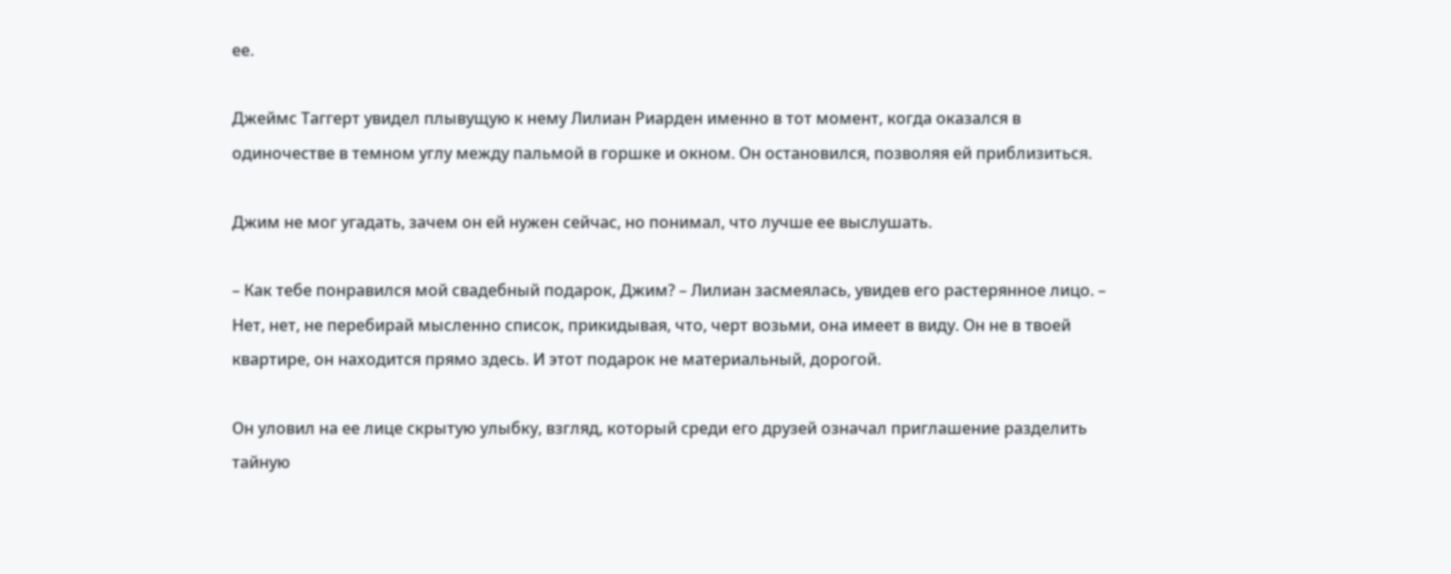ее.

Джеймс Таггерт увидел плывущую к нему Лилиан Риарден именно в тот момент, когда оказался в одиночестве в темном углу между пальмой в горшке и окном. Он остановился, позволяя ей приблизиться.

Джим не мог угадать, зачем он ей нужен сейчас, но понимал, что лучше ее выслушать.

– Как тебе понравился мой свадебный подарок, Джим? – Лилиан засмеялась, увидев его растерянное лицо. – Нет, нет, не перебирай мысленно список, прикидывая, что, черт возьми, она имеет в виду. Он не в твоей квартире, он находится прямо здесь. И этот подарок не материальный, дорогой.

Он уловил на ее лице скрытую улыбку, взгляд, который среди его друзей означал приглашение разделить тайную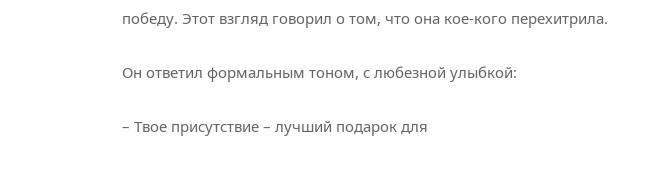победу. Этот взгляд говорил о том, что она кое-кого перехитрила.

Он ответил формальным тоном, с любезной улыбкой:

– Твое присутствие – лучший подарок для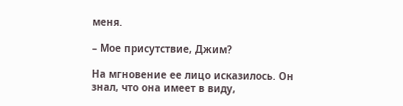меня.

– Мое присутствие, Джим?

На мгновение ее лицо исказилось. Он знал, что она имеет в виду,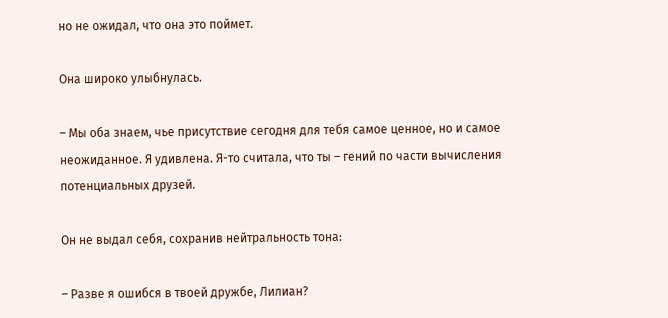но не ожидал, что она это поймет.

Она широко улыбнулась.

– Мы оба знаем, чье присутствие сегодня для тебя самое ценное, но и самое неожиданное. Я удивлена. Я-то считала, что ты – гений по части вычисления потенциальных друзей.

Он не выдал себя, сохранив нейтральность тона:

– Разве я ошибся в твоей дружбе, Лилиан?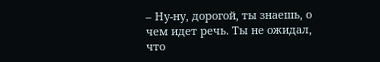– Ну-ну, дорогой, ты знаешь, о чем идет речь. Ты не ожидал, что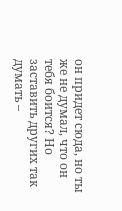он придет сюда, но ты же не думал, что он тебя боится? Но заставить других так думать –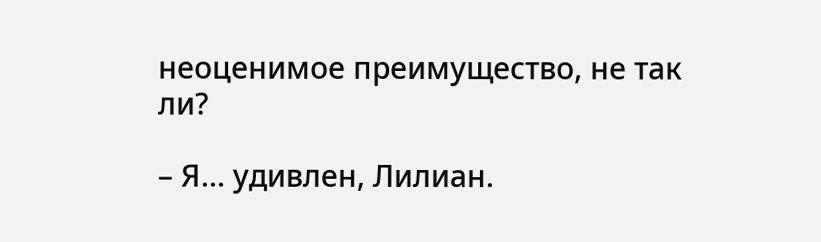неоценимое преимущество, не так ли?

– Я… удивлен, Лилиан.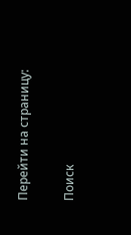Перейти на страницу:

Поиск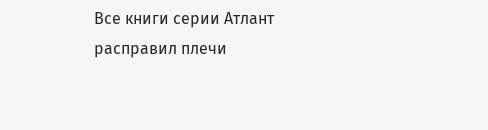Все книги серии Атлант расправил плечи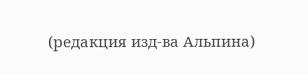(редакция изд-ва Альпина)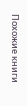Похожие книги